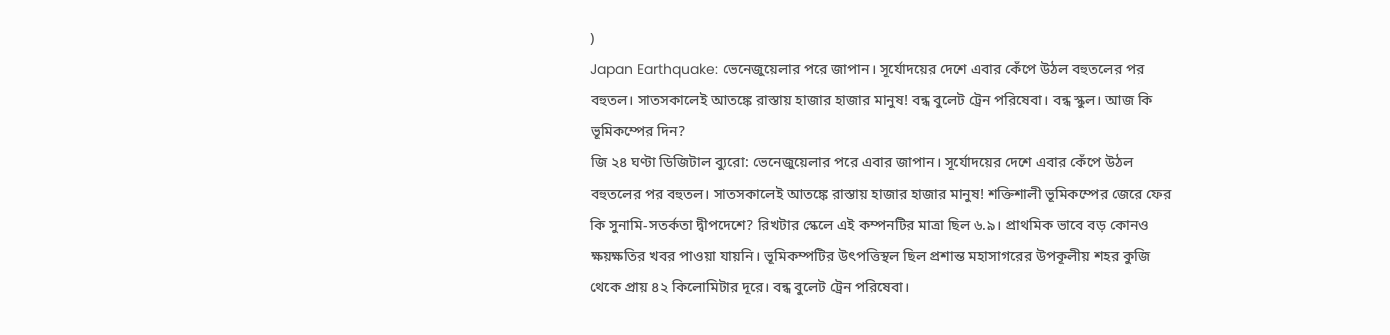)
Japan Earthquake: ভেনেজুয়েলার পরে জাপান। সূর্যোদয়ের দেশে এবার কেঁপে উঠল বহুতলের পর বহুতল। সাতসকালেই আতঙ্কে রাস্তায় হাজার হাজার মানুষ! বন্ধ বুলেট ট্রেন পরিষেবা। বন্ধ স্কুল। আজ কি ভূমিকম্পের দিন?
জি ২৪ ঘণ্টা ডিজিটাল ব্যুরো: ভেনেজুয়েলার পরে এবার জাপান। সূর্যোদয়ের দেশে এবার কেঁপে উঠল বহুতলের পর বহুতল। সাতসকালেই আতঙ্কে রাস্তায় হাজার হাজার মানুষ! শক্তিশালী ভূমিকম্পের জেরে ফের কি সুনামি-সতর্কতা দ্বীপদেশে? রিখটার স্কেলে এই কম্পনটির মাত্রা ছিল ৬.৯। প্রাথমিক ভাবে বড় কোনও ক্ষয়ক্ষতির খবর পাওয়া যায়নি। ভূমিকম্পটির উৎপত্তিস্থল ছিল প্রশান্ত মহাসাগরের উপকূলীয় শহর কুজি থেকে প্রায় ৪২ কিলোমিটার দূরে। বন্ধ বুলেট ট্রেন পরিষেবা।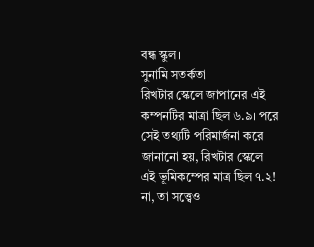বন্ধ স্কুল।
সুনামি সতর্কতা
রিখটার স্কেলে জাপানের এই কম্পনটির মাত্রা ছিল ৬.৯। পরে সেই তথ্যটি পরিমার্জনা করে জানানো হয়, রিখটার স্কেলে এই ভূমিকম্পের মাত্র ছিল ৭.২! না, তা সত্ত্বেও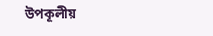উপকূলীয়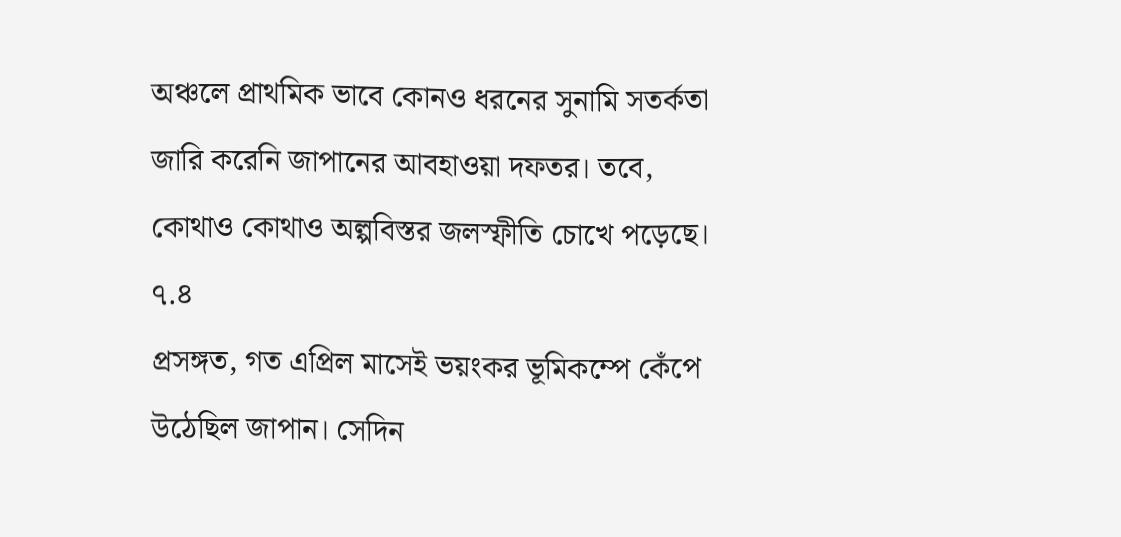অঞ্চলে প্রাথমিক ভাবে কোনও ধরনের সুনামি সতর্কতা জারি করেনি জাপানের আবহাওয়া দফতর। তবে, কোথাও কোথাও অল্পবিস্তর জলস্ফীতি চোখে পড়েছে।
৭.৪
প্রসঙ্গত, গত এপ্রিল মাসেই ভয়ংকর ভূমিকম্পে কেঁপে উঠেছিল জাপান। সেদিন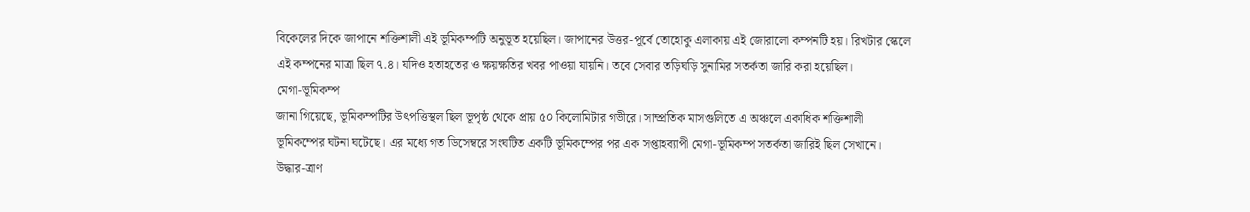বিকেলের দিকে জাপানে শক্তিশালী এই ভূমিকম্পটি অনুভূত হয়েছিল। জাপানের উত্তর-পূর্বে তোহোকু এলাকায় এই জোরালো কম্পনটি হয়। রিখটার স্কেলে এই কম্পনের মাত্রা ছিল ৭.৪। যদিও হতাহতের ও ক্ষয়ক্ষতির খবর পাওয়া যায়নি। তবে সেবার তড়িঘড়ি সুনামির সতর্কতা জারি করা হয়েছিল।
মেগা-ভূমিকম্প
জানা গিয়েছে, ভূমিকম্পটির উৎপত্তিস্থল ছিল ভূপৃষ্ঠ থেকে প্রায় ৫০ কিলোমিটার গভীরে। সাম্প্রতিক মাসগুলিতে এ অঞ্চলে একাধিক শক্তিশালী ভূমিকম্পের ঘটনা ঘটেছে। এর মধ্যে গত ডিসেম্বরে সংঘটিত একটি ভূমিকম্পের পর এক সপ্তাহব্যাপী মেগা-ভূমিকম্প সতর্কতা জারিই ছিল সেখানে।
উদ্ধার-ত্রাণ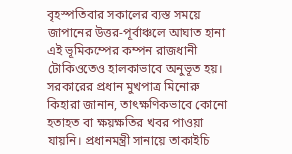বৃহস্পতিবার সকালের ব্যস্ত সময়ে জাপানের উত্তর-পূর্বাঞ্চলে আঘাত হানা এই ভূমিকম্পের কম্পন রাজধানী টোকিওতেও হালকাভাবে অনুভূত হয়। সরকারের প্রধান মুখপাত্র মিনোরু কিহারা জানান, তাৎক্ষণিকভাবে কোনো হতাহত বা ক্ষয়ক্ষতির খবর পাওয়া যায়নি। প্রধানমন্ত্রী সানায়ে তাকাইচি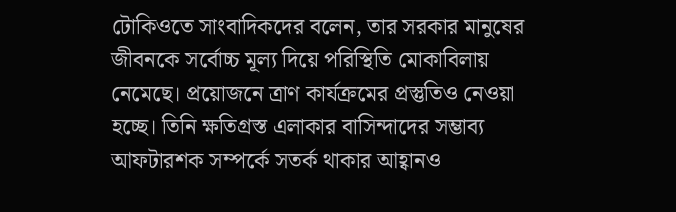টোকিওতে সাংবাদিকদের বলেন, তার সরকার মানুষের জীবনকে সর্বোচ্চ মূল্য দিয়ে পরিস্থিতি মোকাবিলায় নেমেছে। প্রয়োজনে ত্রাণ কার্যক্রমের প্রস্তুতিও নেওয়া হচ্ছে। তিনি ক্ষতিগ্রস্ত এলাকার বাসিন্দাদের সম্ভাব্য আফটারশক সম্পর্কে সতর্ক থাকার আহ্বানও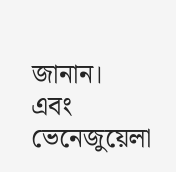জানান।
এবং ভেনেজুয়েলা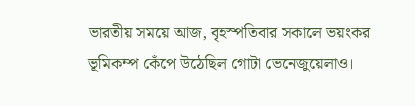ভারতীয় সময়ে আজ, বৃহস্পতিবার সকালে ভয়ংকর ভূমিকম্প কেঁপে উঠেছিল গোটা ভেনেজুয়েলাও।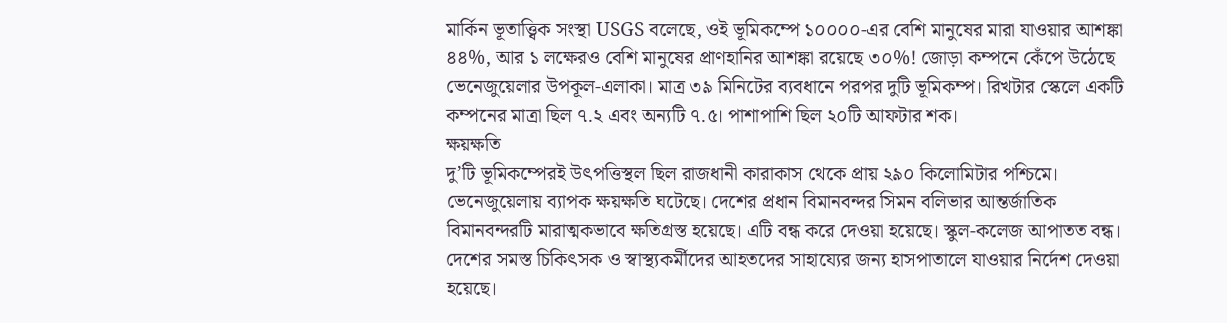মার্কিন ভূতাত্ত্বিক সংস্থা USGS বলেছে, ওই ভূমিকম্পে ১০০০০-এর বেশি মানুষের মারা যাওয়ার আশঙ্কা ৪৪%, আর ১ লক্ষেরও বেশি মানুষের প্রাণহানির আশঙ্কা রয়েছে ৩০%! জোড়া কম্পনে কেঁপে উঠেছে ভেনেজুয়েলার উপকূল-এলাকা। মাত্র ৩৯ মিনিটের ব্যবধানে পরপর দুটি ভূমিকম্প। রিখটার স্কেলে একটি কম্পনের মাত্রা ছিল ৭.২ এবং অন্যটি ৭.৫। পাশাপাশি ছিল ২০টি আফটার শক।
ক্ষয়ক্ষতি
দু’টি ভূমিকম্পেরই উৎপত্তিস্থল ছিল রাজধানী কারাকাস থেকে প্রায় ২৯০ কিলোমিটার পশ্চিমে। ভেনেজুয়েলায় ব্যাপক ক্ষয়ক্ষতি ঘটেছে। দেশের প্রধান বিমানবন্দর সিমন বলিভার আন্তর্জাতিক বিমানবন্দরটি মারাত্মকভাবে ক্ষতিগ্রস্ত হয়েছে। এটি বন্ধ করে দেওয়া হয়েছে। স্কুল-কলেজ আপাতত বন্ধ। দেশের সমস্ত চিকিৎসক ও স্বাস্থ্যকর্মীদের আহতদের সাহায্যের জন্য হাসপাতালে যাওয়ার নির্দেশ দেওয়া হয়েছে।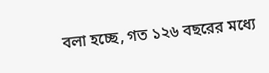বলা হচ্ছে, গত ১২৬ বছরের মধ্যে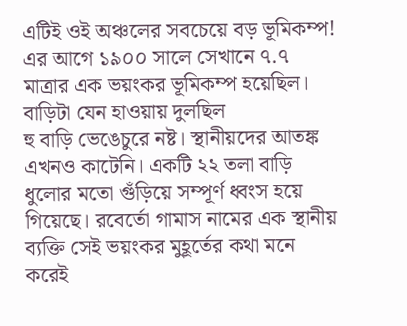এটিই ওই অঞ্চলের সবচেয়ে বড় ভূমিকম্প! এর আগে ১৯০০ সালে সেখানে ৭.৭ মাত্রার এক ভয়ংকর ভূমিকম্প হয়েছিল।
বাড়িটা যেন হাওয়ায় দুলছিল
হু বাড়ি ভেঙেচুরে নষ্ট। স্থানীয়দের আতঙ্ক এখনও কাটেনি। একটি ২২ তলা বাড়ি ধুলোর মতো গুঁড়িয়ে সম্পূর্ণ ধ্বংস হয়ে গিয়েছে। রবের্তো গামাস নামের এক স্থানীয় ব্যক্তি সেই ভয়ংকর মুহূর্তের কথা মনে করেই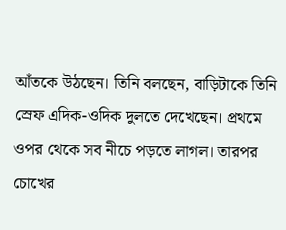আঁতকে উঠছেন। তিনি বলছেন, বাড়িটাকে তিনি স্রেফ এদিক-ওদিক দুলতে দেখেছেন। প্রথমে ওপর থেকে সব নীচে পড়তে লাগল। তারপর চোখের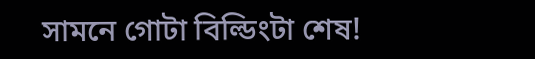সামনে গোটা বিল্ডিংটা শেষ!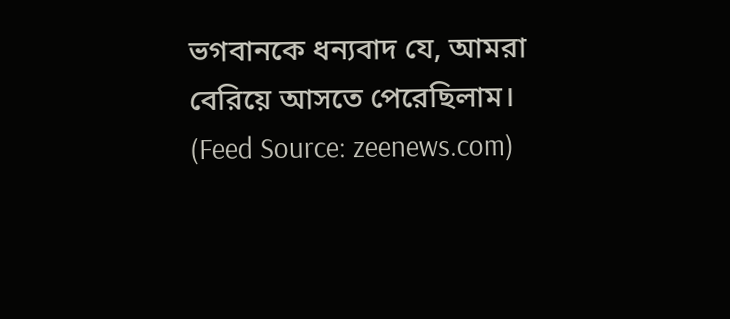ভগবানকে ধন্যবাদ যে, আমরা বেরিয়ে আসতে পেরেছিলাম।
(Feed Source: zeenews.com)